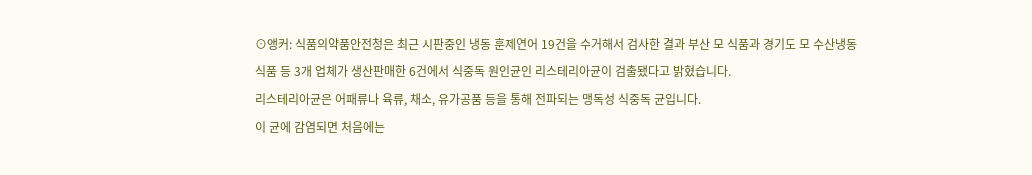⊙앵커: 식품의약품안전청은 최근 시판중인 냉동 훈제연어 19건을 수거해서 검사한 결과 부산 모 식품과 경기도 모 수산냉동식품 등 3개 업체가 생산판매한 6건에서 식중독 원인균인 리스테리아균이 검출됐다고 밝혔습니다.
리스테리아균은 어패류나 육류, 채소, 유가공품 등을 통해 전파되는 맹독성 식중독 균입니다.
이 균에 감염되면 처음에는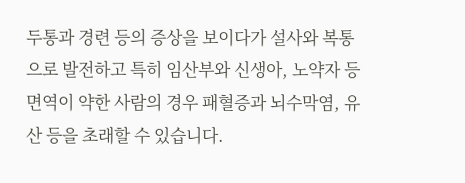두통과 경련 등의 증상을 보이다가 설사와 복통으로 발전하고 특히 임산부와 신생아, 노약자 등 면역이 약한 사람의 경우 패혈증과 뇌수막염, 유산 등을 초래할 수 있습니다.